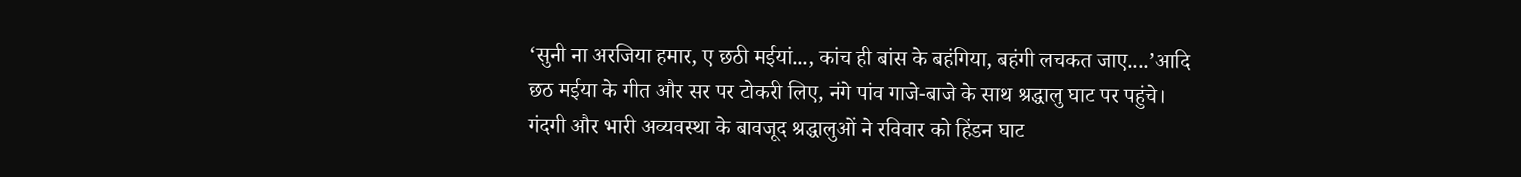‘सुनी ना अरजिया हमार, ए छठी मईयां..., कांच ही बांस के बहंगिया, बहंगी लचकत जाए....’आदि छठ मईया के गीत और सर पर टोकरी लिए, नंगे पांव गाजे-बाजे के साथ श्रद्धालु घाट पर पहुंचे। गंदगी और भारी अव्यवस्था के बावजूद श्रद्धालुओं ने रविवार को हिंडन घाट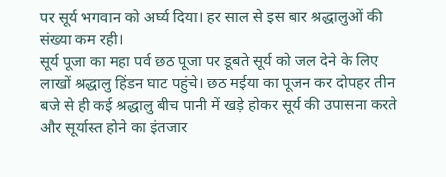पर सूर्य भगवान को अर्घ्य दिया। हर साल से इस बार श्रद्धालुओं की संख्या कम रही।
सूर्य पूजा का महा पर्व छठ पूजा पर डूबते सूर्य को जल देने के लिए लाखों श्रद्धालु हिंडन घाट पहुंचे। छठ मईया का पूजन कर दोपहर तीन बजे से ही कई श्रद्धालु बीच पानी में खड़े होकर सूर्य की उपासना करते और सूर्यास्त होने का इंतजार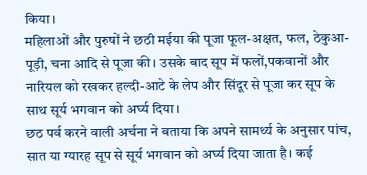किया।
महिलाओं और पुरुषों ने छठी मईया की पूजा फूल-अक्षत, फल, ठेकुआ-पूड़ी, चना आदि से पूजा की। उसके बाद सूप में फलों,पकवानों और नारियल को रखकर हल्दी-आटे के लेप और सिंदूर से पूजा कर सूप के साथ सूर्य भगवान को अर्घ्य दिया।
छठ पर्व करने वाली अर्चना ने बताया कि अपने सामर्थ्य के अनुसार पांच, सात या ग्यारह सूप से सूर्य भगवान को अर्घ्य दिया जाता है। कई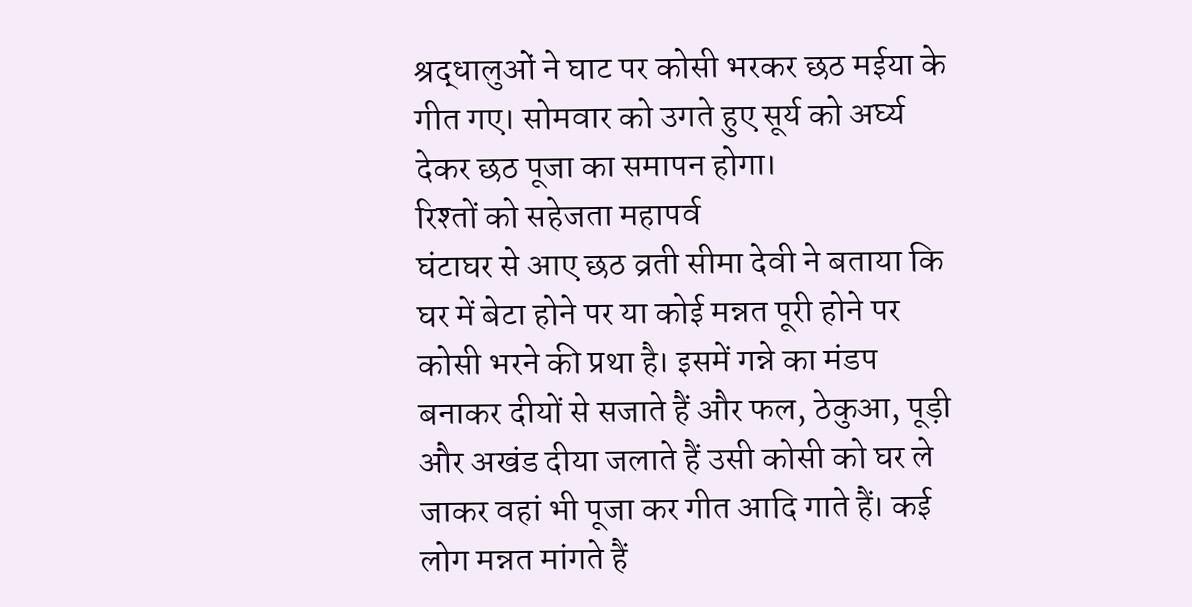श्रद्धालुओं ने घाट पर कोसी भरकर छठ मईया के गीत गए। सोमवार को उगते हुए सूर्य को अर्घ्य देकर छठ पूजा का समापन होगा।
रिश्तों को सहेजता महापर्व
घंटाघर से आए छठ व्रती सीमा देवी ने बताया कि घर में बेटा होने पर या कोई मन्नत पूरी होने पर कोसी भरने की प्रथा है। इसमें गन्ने का मंडप बनाकर दीयों से सजाते हैं और फल, ठेकुआ, पूड़ी और अखंड दीया जलाते हैं उसी कोसी को घर ले जाकर वहां भी पूजा कर गीत आदि गाते हैं। कई लोग मन्नत मांगते हैं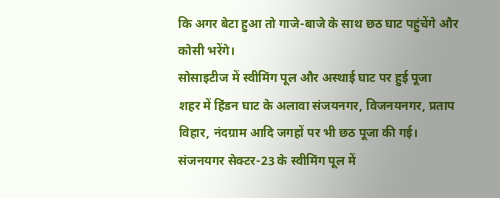कि अगर बेटा हुआ तो गाजे-बाजे के साथ छठ घाट पहुंचेंगे और कोसी भरेंगे।
सोसाइटीज में स्वीमिंग पूल और अस्थाई घाट पर हुई पूजा
शहर में हिंडन घाट के अलावा संजयनगर, विजनयनगर, प्रताप विहार, नंदग्राम आदि जगहों पर भी छठ पूजा की गई। संजनयगर सेक्टर-23 के स्वीमिंग पूल में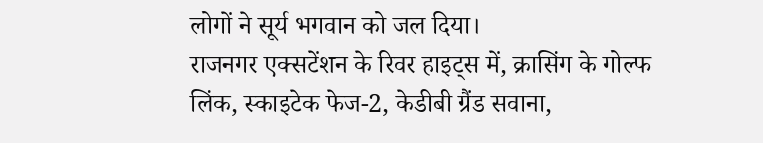लोगों ने सूर्य भगवान को जल दिया।
राजनगर एक्सटेंशन के रिवर हाइट्स में, क्रासिंग के गोल्फ लिंक, स्काइटेक फेज-2, केडीबी ग्रैंड सवाना,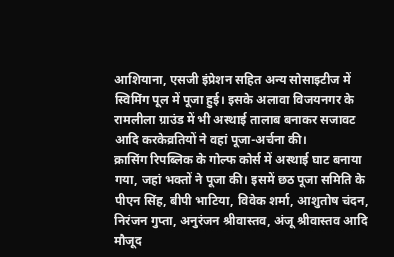आशियाना, एसजी इंप्रेशन सहित अन्य सोसाइटीज में स्विमिंग पूल में पूजा हुई। इसके अलावा विजयनगर के रामलीला ग्राउंड में भी अस्थाई तालाब बनाकर सजावट आदि करकेव्रतियों ने वहां पूजा-अर्चना की।
क्रासिंग रिपब्लिक के गोल्फ कोर्स में अस्थाई घाट बनाया गया, जहां भक्तों ने पूजा की। इसमें छठ पूजा समिति के पीएन सिंह, बीपी भाटिया, विवेक शर्मा, आशुतोष चंदन, निरंजन गुप्ता, अनुरंजन श्रीवास्तव, अंजू श्रीवास्तव आदि मौजूद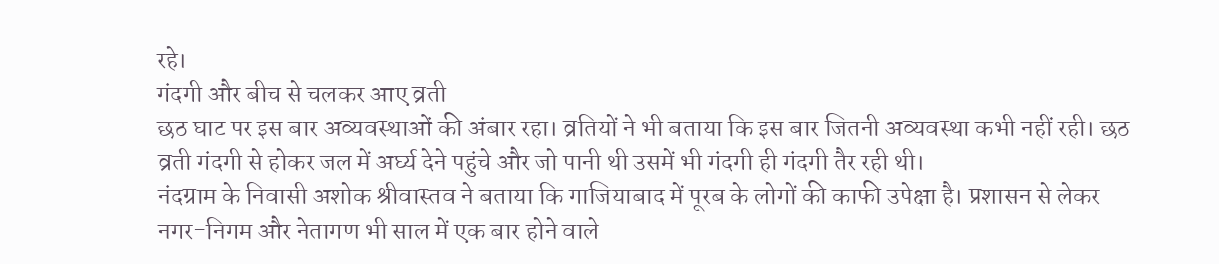रहे।
गंदगी और बीच से चलकर आए व्रती
छठ घाट पर इस बार अव्यवस्थाओं की अंबार रहा। व्रतियों ने भी बताया कि इस बार जितनी अव्यवस्था कभी नहीं रही। छठ व्रती गंदगी से होकर जल में अर्घ्य देने पहुंचे और जो पानी थी उसमें भी गंदगी ही गंदगी तैर रही थी।
नंदग्राम के निवासी अशोक श्रीवास्तव ने बताया कि गाजियाबाद में पूरब के लोगों की काफी उपेक्षा है। प्रशासन से लेकर नगर-निगम और नेतागण भी साल में एक बार होने वाले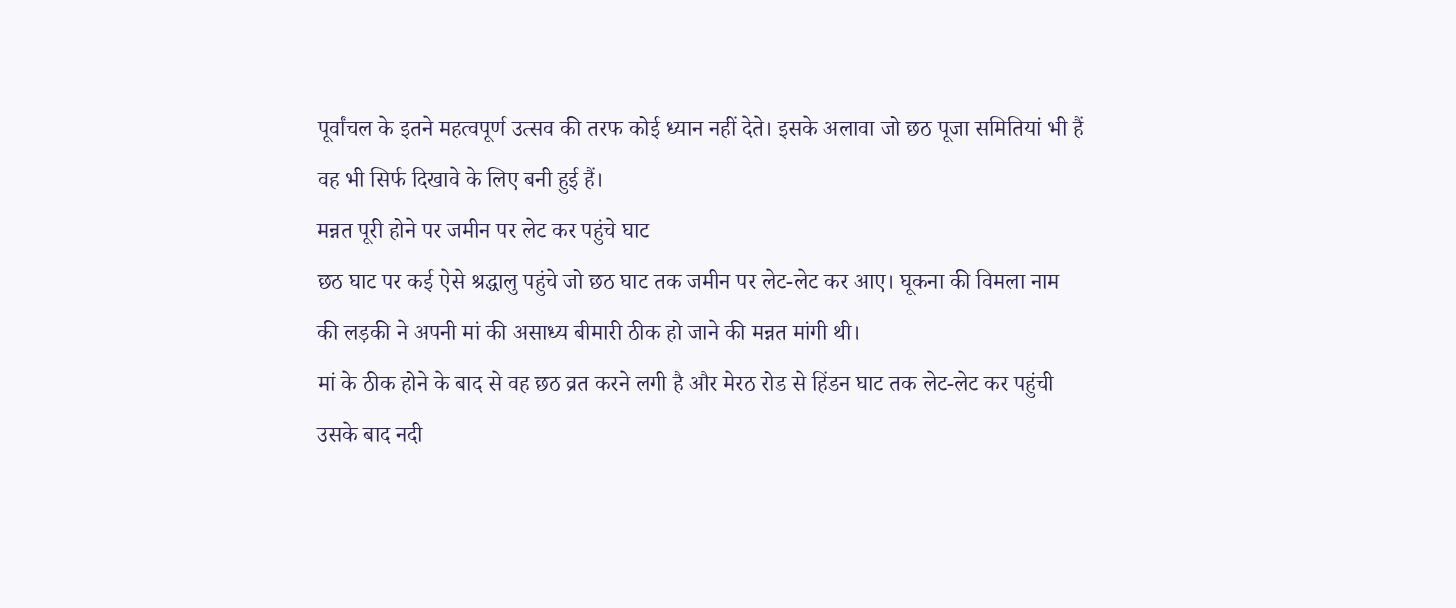पूर्वांचल के इतने महत्वपूर्ण उत्सव की तरफ कोई ध्यान नहीं देते। इसके अलावा जो छठ पूजा समितियां भी हैं वह भी सिर्फ दिखावे के लिए बनी हुई हैं।
मन्नत पूरी होने पर जमीन पर लेट कर पहुंचे घाट
छठ घाट पर कई ऐसे श्रद्धालु पहुंचे जो छठ घाट तक जमीन पर लेट-लेट कर आए। घूकना की विमला नाम की लड़की ने अपनी मां की असाध्य बीमारी ठीक हो जाने की मन्नत मांगी थी।
मां के ठीक होने के बाद से वह छठ व्रत करने लगी है और मेरठ रोड से हिंडन घाट तक लेट-लेट कर पहुंची उसके बाद नदी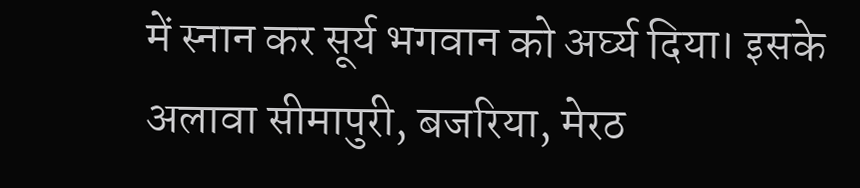में स्नान कर सूर्य भगवान को अर्घ्य दिया। इसके अलावा सीमापुरी, बजरिया, मेरठ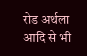रोड अर्थला आदि से भी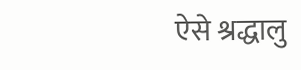ऐसे श्रद्धालु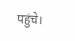पहुंचे।